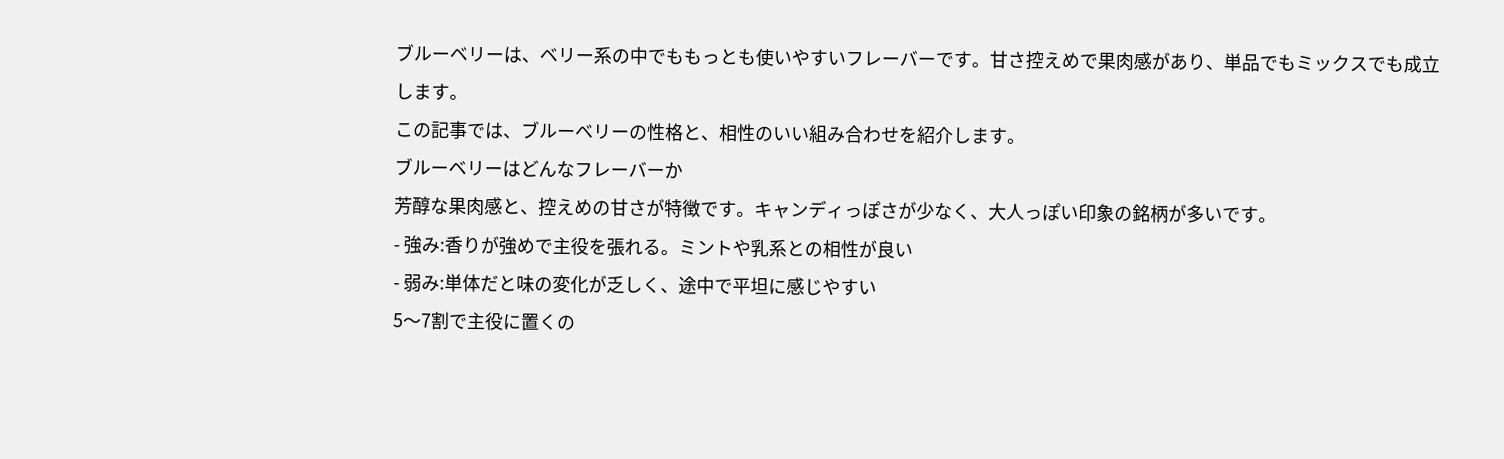ブルーベリーは、ベリー系の中でももっとも使いやすいフレーバーです。甘さ控えめで果肉感があり、単品でもミックスでも成立します。
この記事では、ブルーベリーの性格と、相性のいい組み合わせを紹介します。
ブルーベリーはどんなフレーバーか
芳醇な果肉感と、控えめの甘さが特徴です。キャンディっぽさが少なく、大人っぽい印象の銘柄が多いです。
- 強み:香りが強めで主役を張れる。ミントや乳系との相性が良い
- 弱み:単体だと味の変化が乏しく、途中で平坦に感じやすい
5〜7割で主役に置くの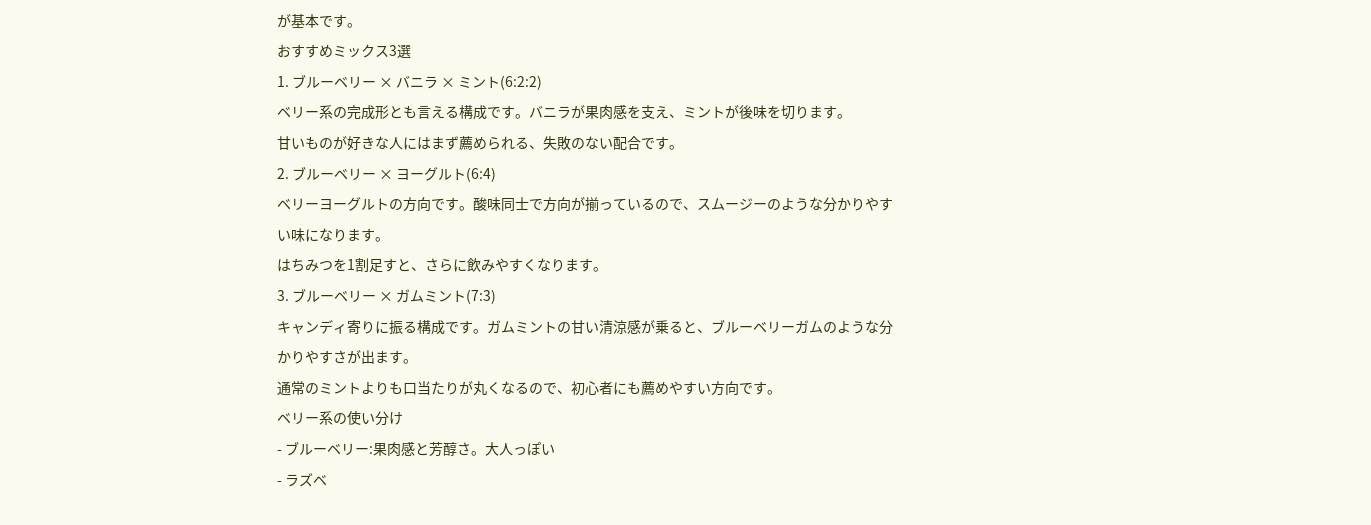が基本です。
おすすめミックス3選
1. ブルーベリー × バニラ × ミント(6:2:2)
ベリー系の完成形とも言える構成です。バニラが果肉感を支え、ミントが後味を切ります。
甘いものが好きな人にはまず薦められる、失敗のない配合です。
2. ブルーベリー × ヨーグルト(6:4)
ベリーヨーグルトの方向です。酸味同士で方向が揃っているので、スムージーのような分かりやすい味になります。
はちみつを1割足すと、さらに飲みやすくなります。
3. ブルーベリー × ガムミント(7:3)
キャンディ寄りに振る構成です。ガムミントの甘い清涼感が乗ると、ブルーベリーガムのような分かりやすさが出ます。
通常のミントよりも口当たりが丸くなるので、初心者にも薦めやすい方向です。
ベリー系の使い分け
- ブルーベリー:果肉感と芳醇さ。大人っぽい
- ラズベ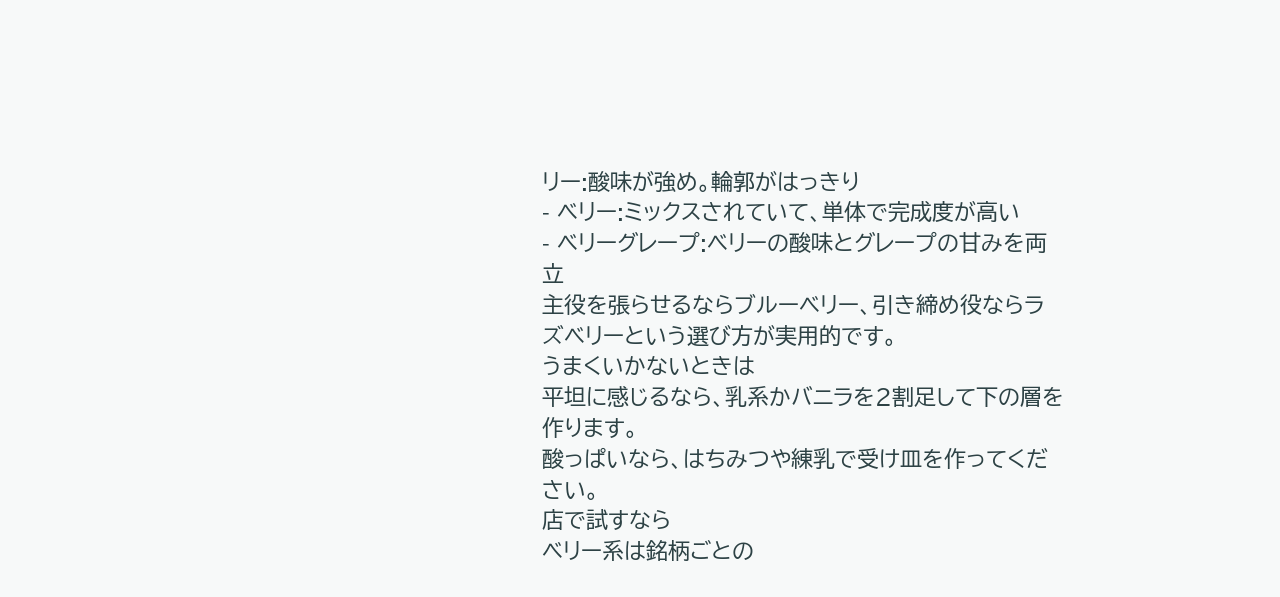リー:酸味が強め。輪郭がはっきり
- ベリー:ミックスされていて、単体で完成度が高い
- ベリーグレープ:ベリーの酸味とグレープの甘みを両立
主役を張らせるならブルーベリー、引き締め役ならラズベリーという選び方が実用的です。
うまくいかないときは
平坦に感じるなら、乳系かバニラを2割足して下の層を作ります。
酸っぱいなら、はちみつや練乳で受け皿を作ってください。
店で試すなら
ベリー系は銘柄ごとの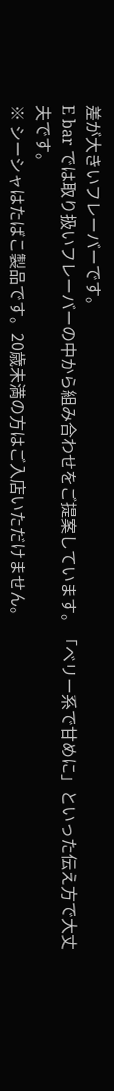差が大きいフレーバーです。
E bar では取り扱いフレーバーの中から組み合わせをご提案しています。「ベリー系で甘めに」といった伝え方で大丈夫です。
※ シーシャはたばこ製品です。20歳未満の方はご入店いただけません。